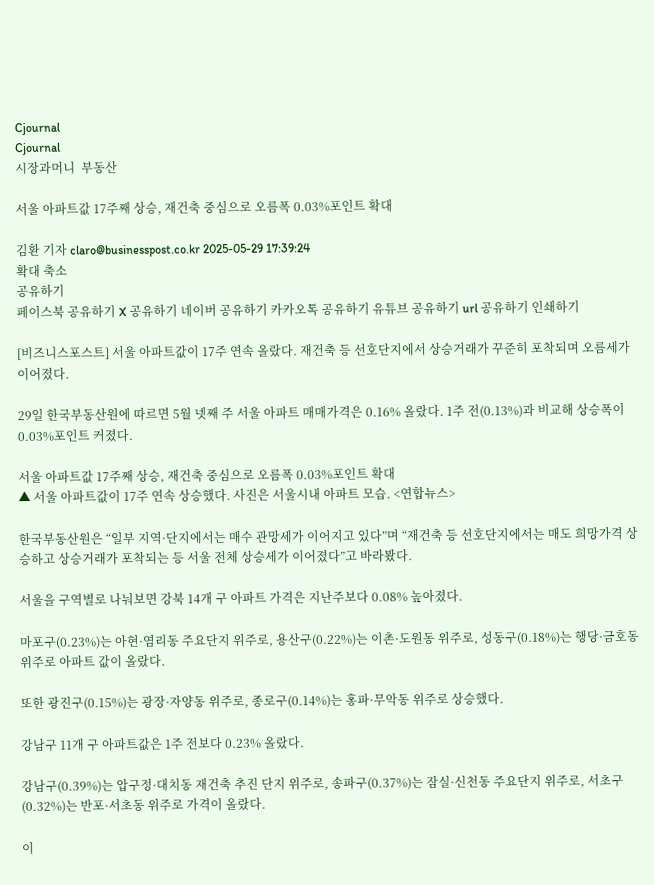Cjournal
Cjournal
시장과머니  부동산

서울 아파트값 17주째 상승, 재건축 중심으로 오름폭 0.03%포인트 확대

김환 기자 claro@businesspost.co.kr 2025-05-29 17:39:24
확대 축소
공유하기
페이스북 공유하기 X 공유하기 네이버 공유하기 카카오톡 공유하기 유튜브 공유하기 url 공유하기 인쇄하기

[비즈니스포스트] 서울 아파트값이 17주 연속 올랐다. 재건축 등 선호단지에서 상승거래가 꾸준히 포착되며 오름세가 이어졌다.

29일 한국부동산원에 따르면 5월 넷째 주 서울 아파트 매매가격은 0.16% 올랐다. 1주 전(0.13%)과 비교해 상승폭이 0.03%포인트 커졌다.

서울 아파트값 17주째 상승, 재건축 중심으로 오름폭 0.03%포인트 확대
▲ 서울 아파트값이 17주 연속 상승했다. 사진은 서울시내 아파트 모습. <연합뉴스>

한국부동산원은 “일부 지역·단지에서는 매수 관망세가 이어지고 있다”며 “재건축 등 선호단지에서는 매도 희망가격 상승하고 상승거래가 포착되는 등 서울 전체 상승세가 이어졌다”고 바라봤다.

서울을 구역별로 나눠보면 강북 14개 구 아파트 가격은 지난주보다 0.08% 높아졌다.

마포구(0.23%)는 아현·염리동 주요단지 위주로, 용산구(0.22%)는 이촌·도원동 위주로, 성동구(0.18%)는 행당·금호동 위주로 아파트 값이 올랐다.

또한 광진구(0.15%)는 광장·자양동 위주로, 종로구(0.14%)는 홍파·무악동 위주로 상승했다.

강남구 11개 구 아파트값은 1주 전보다 0.23% 올랐다.

강남구(0.39%)는 압구정·대치동 재건축 추진 단지 위주로, 송파구(0.37%)는 잠실·신천동 주요단지 위주로, 서초구(0.32%)는 반포·서초동 위주로 가격이 올랐다.

이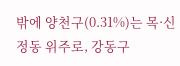밖에 양천구(0.31%)는 목·신정동 위주로, 강동구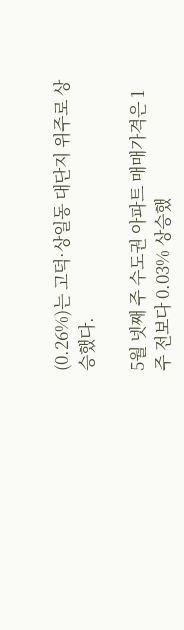(0.26%)는 고덕·상일동 대단지 위주로 상승했다.

5월 넷째 주 수도권 아파트 매매가격은 1주 전보다 0.03% 상승했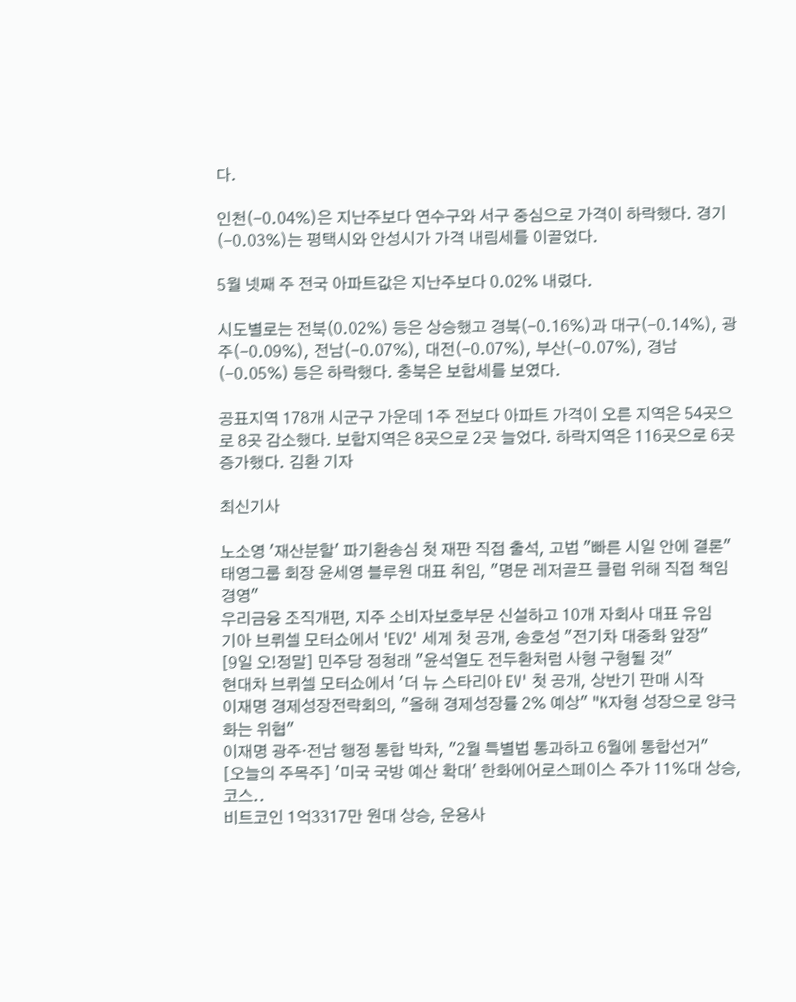다.

인천(-0.04%)은 지난주보다 연수구와 서구 중심으로 가격이 하락했다. 경기(-0.03%)는 평택시와 안성시가 가격 내림세를 이끌었다.

5월 넷째 주 전국 아파트값은 지난주보다 0.02% 내렸다.

시도별로는 전북(0.02%) 등은 상승했고 경북(-0.16%)과 대구(-0.14%), 광주(-0.09%), 전남(-0.07%), 대전(-0.07%), 부산(-0.07%), 경남(-0.05%) 등은 하락했다. 충북은 보합세를 보였다.

공표지역 178개 시군구 가운데 1주 전보다 아파트 가격이 오른 지역은 54곳으로 8곳 감소했다. 보합지역은 8곳으로 2곳 늘었다. 하락지역은 116곳으로 6곳 증가했다. 김환 기자

최신기사

노소영 '재산분할' 파기환송심 첫 재판 직접 출석, 고법 "빠른 시일 안에 결론"
태영그룹 회장 윤세영 블루원 대표 취임, "명문 레저골프 클럽 위해 직접 책임경영"
우리금융 조직개편, 지주 소비자보호부문 신설하고 10개 자회사 대표 유임
기아 브뤼셀 모터쇼에서 'EV2' 세계 첫 공개, 송호성 "전기차 대중화 앞장"
[9일 오!정말] 민주당 정청래 "윤석열도 전두환처럼 사형 구형될 것"
현대차 브뤼셀 모터쇼에서 '더 뉴 스타리아 EV' 첫 공개, 상반기 판매 시작
이재명 경제성장전략회의, "올해 경제성장률 2% 예상" "K자형 성장으로 양극화는 위협"
이재명 광주·전남 행정 통합 박차, "2월 특별법 통과하고 6월에 통합선거"
[오늘의 주목주] '미국 국방 예산 확대' 한화에어로스페이스 주가 11%대 상승, 코스..
비트코인 1억3317만 원대 상승, 운용사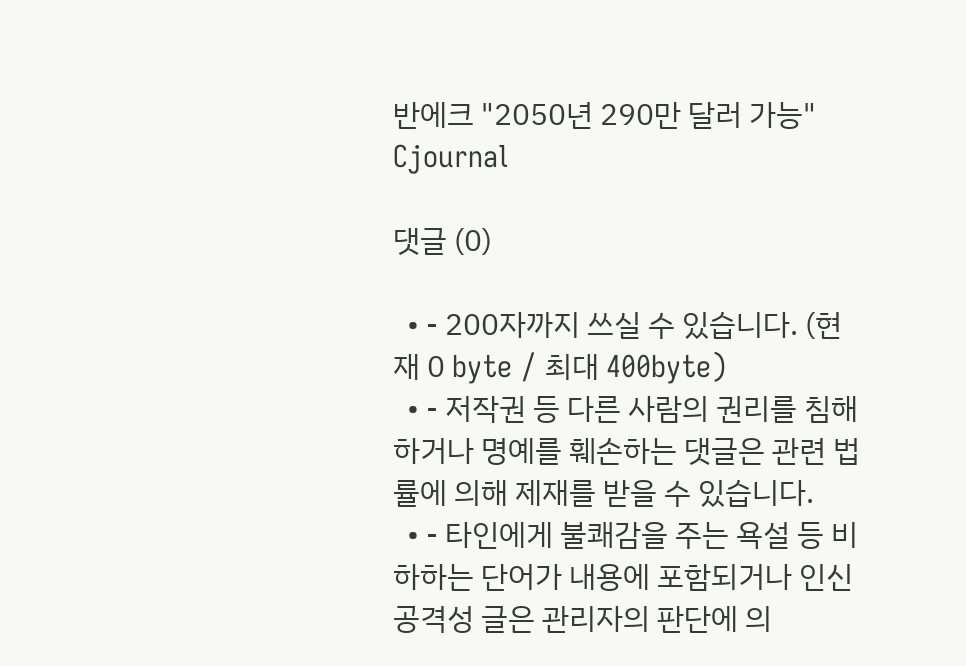반에크 "2050년 290만 달러 가능"
Cjournal

댓글 (0)

  • - 200자까지 쓰실 수 있습니다. (현재 0 byte / 최대 400byte)
  • - 저작권 등 다른 사람의 권리를 침해하거나 명예를 훼손하는 댓글은 관련 법률에 의해 제재를 받을 수 있습니다.
  • - 타인에게 불쾌감을 주는 욕설 등 비하하는 단어가 내용에 포함되거나 인신공격성 글은 관리자의 판단에 의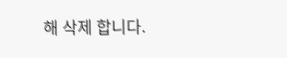해 삭제 합니다.